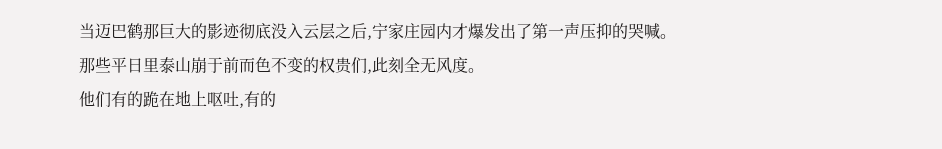当迈巴鹤那巨大的影迹彻底没入云层之后,宁家庄园内才爆发出了第一声压抑的哭喊。
那些平日里泰山崩于前而色不变的权贵们,此刻全无风度。
他们有的跪在地上呕吐,有的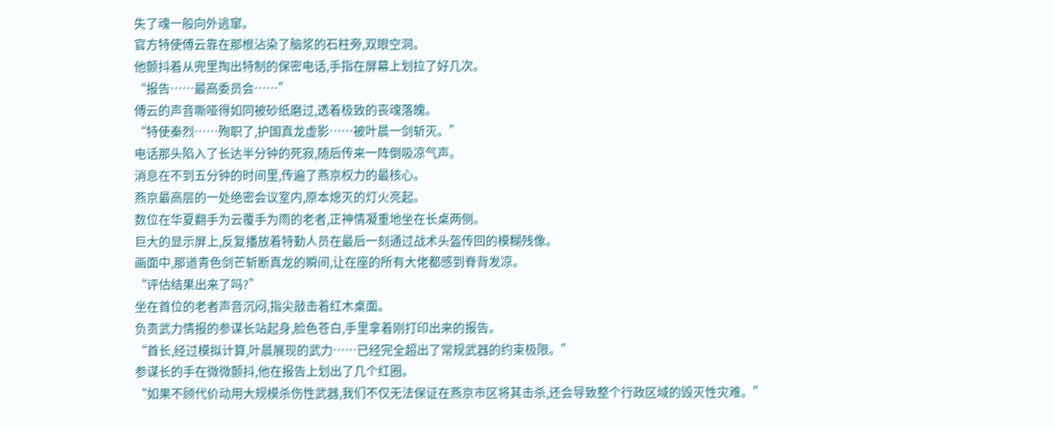失了魂一般向外逃窜。
官方特使傅云靠在那根沾染了脑浆的石柱旁,双眼空洞。
他颤抖着从兜里掏出特制的保密电话,手指在屏幕上划拉了好几次。
“报告……最高委员会……”
傅云的声音嘶哑得如同被砂纸磨过,透着极致的丧魂落魄。
“特使秦烈……殉职了,护国真龙虚影……被叶晨一剑斩灭。”
电话那头陷入了长达半分钟的死寂,随后传来一阵倒吸凉气声。
消息在不到五分钟的时间里,传遍了燕京权力的最核心。
燕京最高层的一处绝密会议室内,原本熄灭的灯火亮起。
数位在华夏翻手为云覆手为雨的老者,正神情凝重地坐在长桌两侧。
巨大的显示屏上,反复播放着特勤人员在最后一刻通过战术头盔传回的模糊残像。
画面中,那道青色剑芒斩断真龙的瞬间,让在座的所有大佬都感到脊背发凉。
“评估结果出来了吗?”
坐在首位的老者声音沉闷,指尖敲击着红木桌面。
负责武力情报的参谋长站起身,脸色苍白,手里拿着刚打印出来的报告。
“首长,经过模拟计算,叶晨展现的武力……已经完全超出了常规武器的约束极限。”
参谋长的手在微微颤抖,他在报告上划出了几个红圈。
“如果不顾代价动用大规模杀伤性武器,我们不仅无法保证在燕京市区将其击杀,还会导致整个行政区域的毁灭性灾难。”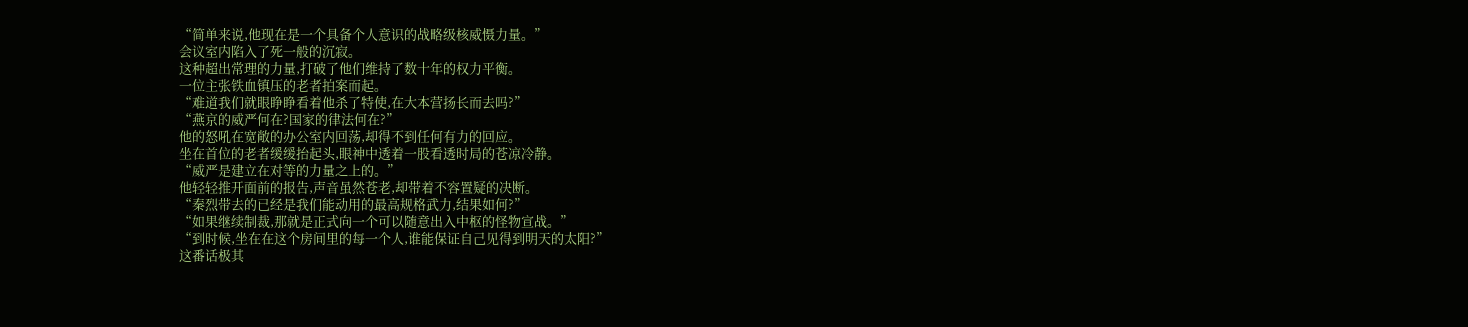“简单来说,他现在是一个具备个人意识的战略级核威慑力量。”
会议室内陷入了死一般的沉寂。
这种超出常理的力量,打破了他们维持了数十年的权力平衡。
一位主张铁血镇压的老者拍案而起。
“难道我们就眼睁睁看着他杀了特使,在大本营扬长而去吗?”
“燕京的威严何在?国家的律法何在?”
他的怒吼在宽敞的办公室内回荡,却得不到任何有力的回应。
坐在首位的老者缓缓抬起头,眼神中透着一股看透时局的苍凉冷静。
“威严是建立在对等的力量之上的。”
他轻轻推开面前的报告,声音虽然苍老,却带着不容置疑的决断。
“秦烈带去的已经是我们能动用的最高规格武力,结果如何?”
“如果继续制裁,那就是正式向一个可以随意出入中枢的怪物宣战。”
“到时候,坐在在这个房间里的每一个人,谁能保证自己见得到明天的太阳?”
这番话极其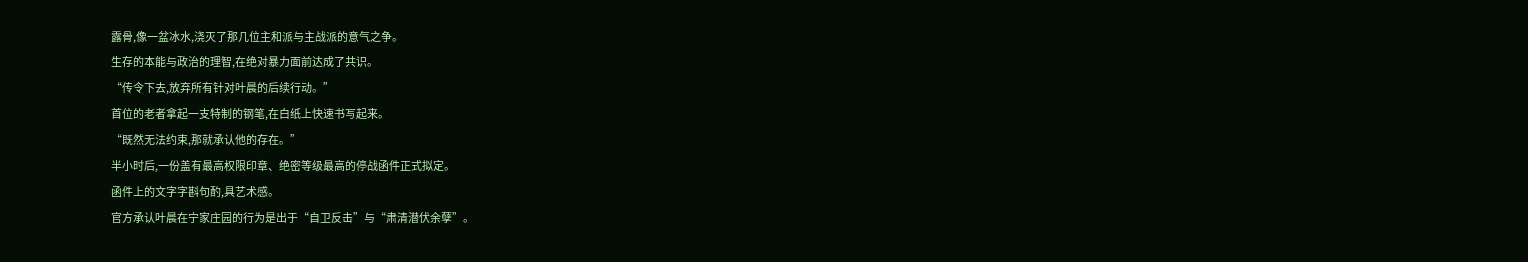露骨,像一盆冰水,浇灭了那几位主和派与主战派的意气之争。
生存的本能与政治的理智,在绝对暴力面前达成了共识。
“传令下去,放弃所有针对叶晨的后续行动。”
首位的老者拿起一支特制的钢笔,在白纸上快速书写起来。
“既然无法约束,那就承认他的存在。”
半小时后,一份盖有最高权限印章、绝密等级最高的停战函件正式拟定。
函件上的文字字斟句酌,具艺术感。
官方承认叶晨在宁家庄园的行为是出于“自卫反击”与“肃清潜伏余孽”。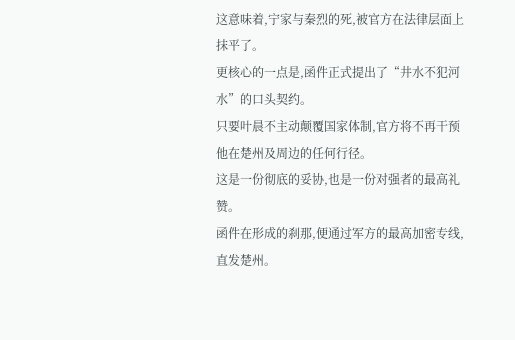这意味着,宁家与秦烈的死,被官方在法律层面上抹平了。
更核心的一点是,函件正式提出了“井水不犯河水”的口头契约。
只要叶晨不主动颠覆国家体制,官方将不再干预他在楚州及周边的任何行径。
这是一份彻底的妥协,也是一份对强者的最高礼赞。
函件在形成的刹那,便通过军方的最高加密专线,直发楚州。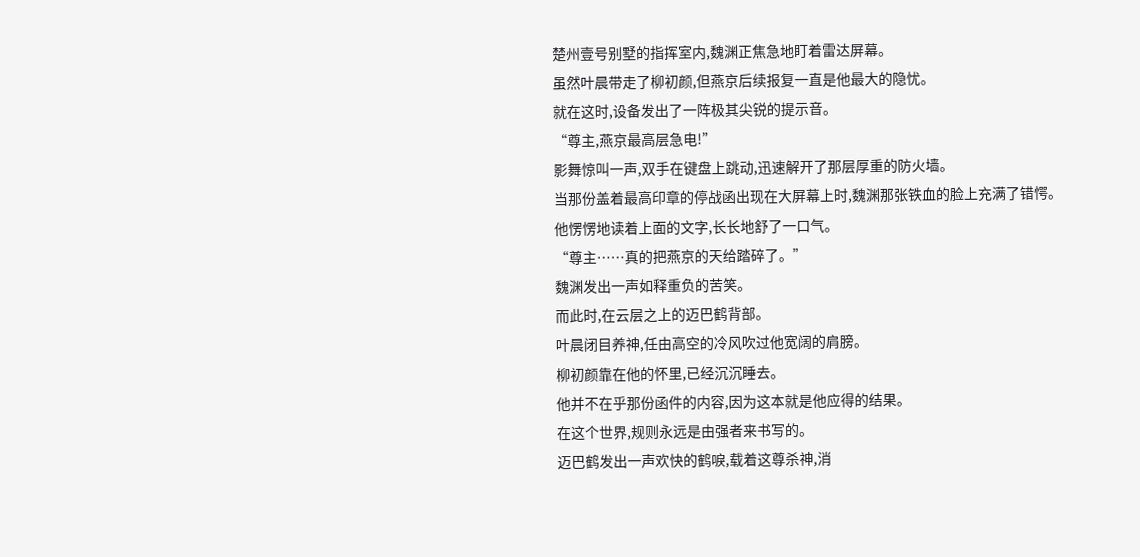楚州壹号别墅的指挥室内,魏渊正焦急地盯着雷达屏幕。
虽然叶晨带走了柳初颜,但燕京后续报复一直是他最大的隐忧。
就在这时,设备发出了一阵极其尖锐的提示音。
“尊主,燕京最高层急电!”
影舞惊叫一声,双手在键盘上跳动,迅速解开了那层厚重的防火墙。
当那份盖着最高印章的停战函出现在大屏幕上时,魏渊那张铁血的脸上充满了错愕。
他愣愣地读着上面的文字,长长地舒了一口气。
“尊主……真的把燕京的天给踏碎了。”
魏渊发出一声如释重负的苦笑。
而此时,在云层之上的迈巴鹤背部。
叶晨闭目养神,任由高空的冷风吹过他宽阔的肩膀。
柳初颜靠在他的怀里,已经沉沉睡去。
他并不在乎那份函件的内容,因为这本就是他应得的结果。
在这个世界,规则永远是由强者来书写的。
迈巴鹤发出一声欢快的鹤唳,载着这尊杀神,消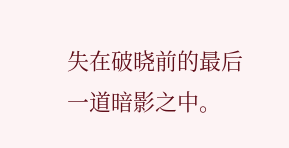失在破晓前的最后一道暗影之中。